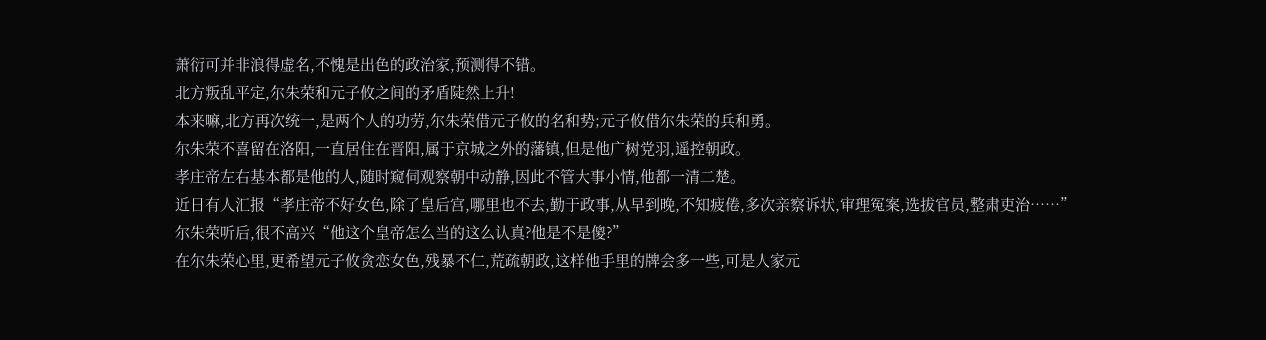萧衍可并非浪得虚名,不愧是出色的政治家,预测得不错。
北方叛乱平定,尔朱荣和元子攸之间的矛盾陡然上升!
本来嘛,北方再次统一,是两个人的功劳,尔朱荣借元子攸的名和势;元子攸借尔朱荣的兵和勇。
尔朱荣不喜留在洛阳,一直居住在晋阳,属于京城之外的藩镇,但是他广树党羽,遥控朝政。
孝庄帝左右基本都是他的人,随时窥伺观察朝中动静,因此不管大事小情,他都一清二楚。
近日有人汇报“孝庄帝不好女色,除了皇后宫,哪里也不去,勤于政事,从早到晚,不知疲倦,多次亲察诉状,审理冤案,选拔官员,整肃吏治……”
尔朱荣听后,很不高兴“他这个皇帝怎么当的这么认真?他是不是傻?”
在尔朱荣心里,更希望元子攸贪恋女色,残暴不仁,荒疏朝政,这样他手里的牌会多一些,可是人家元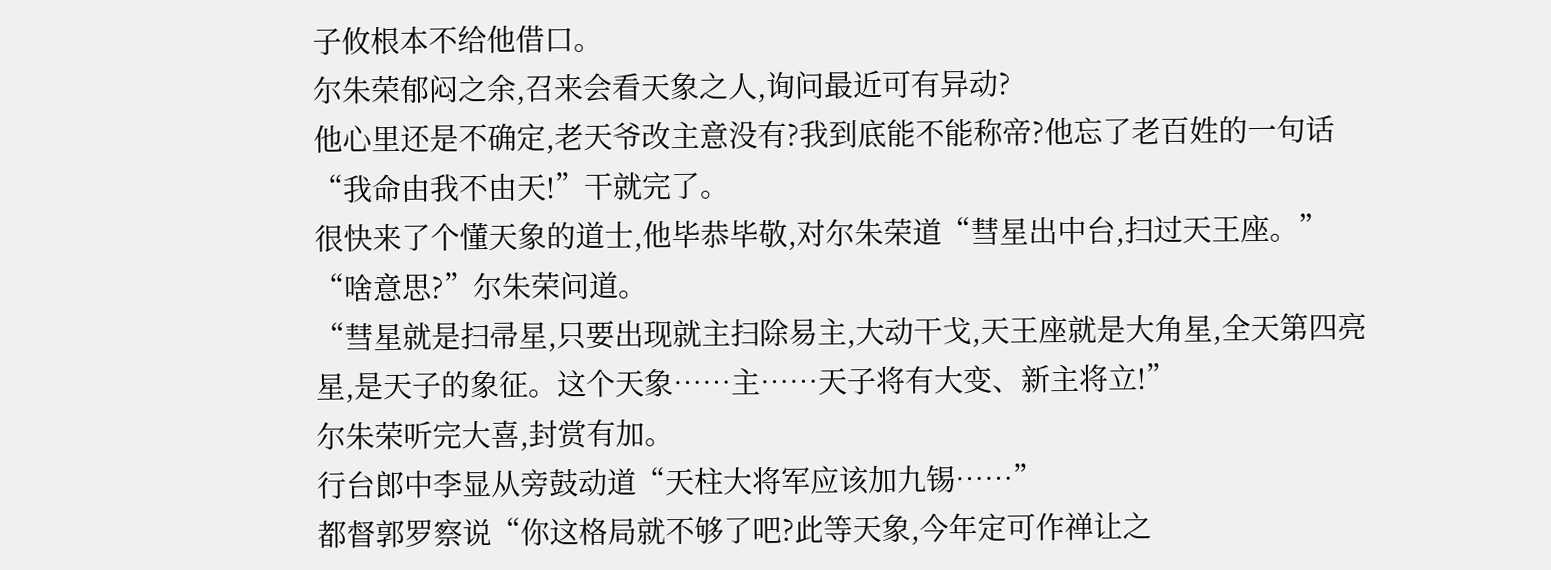子攸根本不给他借口。
尔朱荣郁闷之余,召来会看天象之人,询问最近可有异动?
他心里还是不确定,老天爷改主意没有?我到底能不能称帝?他忘了老百姓的一句话“我命由我不由天!”干就完了。
很快来了个懂天象的道士,他毕恭毕敬,对尔朱荣道“彗星出中台,扫过天王座。”
“啥意思?”尔朱荣问道。
“彗星就是扫帚星,只要出现就主扫除易主,大动干戈,天王座就是大角星,全天第四亮星,是天子的象征。这个天象……主……天子将有大变、新主将立!”
尔朱荣听完大喜,封赏有加。
行台郎中李显从旁鼓动道“天柱大将军应该加九锡……”
都督郭罗察说“你这格局就不够了吧?此等天象,今年定可作禅让之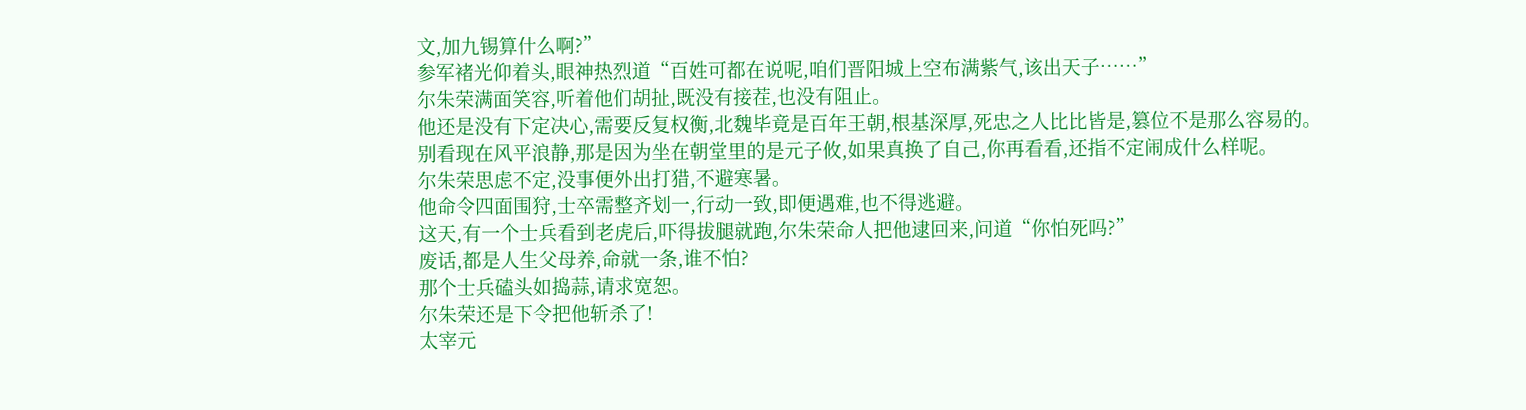文,加九锡算什么啊?”
参军褚光仰着头,眼神热烈道“百姓可都在说呢,咱们晋阳城上空布满紫气,该出天子……”
尔朱荣满面笑容,听着他们胡扯,既没有接茬,也没有阻止。
他还是没有下定决心,需要反复权衡,北魏毕竟是百年王朝,根基深厚,死忠之人比比皆是,篡位不是那么容易的。
别看现在风平浪静,那是因为坐在朝堂里的是元子攸,如果真换了自己,你再看看,还指不定闹成什么样呢。
尔朱荣思虑不定,没事便外出打猎,不避寒暑。
他命令四面围狩,士卒需整齐划一,行动一致,即便遇难,也不得逃避。
这天,有一个士兵看到老虎后,吓得拔腿就跑,尔朱荣命人把他逮回来,问道“你怕死吗?”
废话,都是人生父母养,命就一条,谁不怕?
那个士兵磕头如捣蒜,请求宽恕。
尔朱荣还是下令把他斩杀了!
太宰元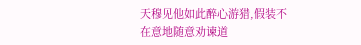天穆见他如此醉心游猎,假装不在意地随意劝谏道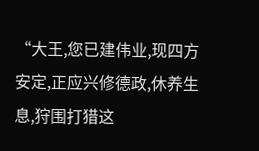“大王,您已建伟业,现四方安定,正应兴修德政,休养生息,狩围打猎这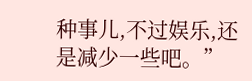种事儿,不过娱乐,还是减少一些吧。”